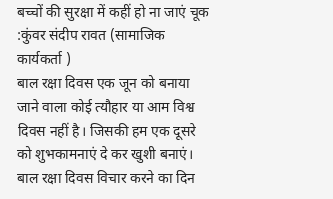बच्चों की सुरक्षा में कहीं हो ना जाएं चूक :कुंवर संदीप रावत (सामाजिक कार्यकर्ता )
बाल रक्षा दिवस एक जून को बनाया जाने वाला कोई त्यौहार या आम विश्व दिवस नहीं है। जिसकी हम एक दूसरे को शुभकामनाएं दे कर खुशी बनाएं। बाल रक्षा दिवस विचार करने का दिन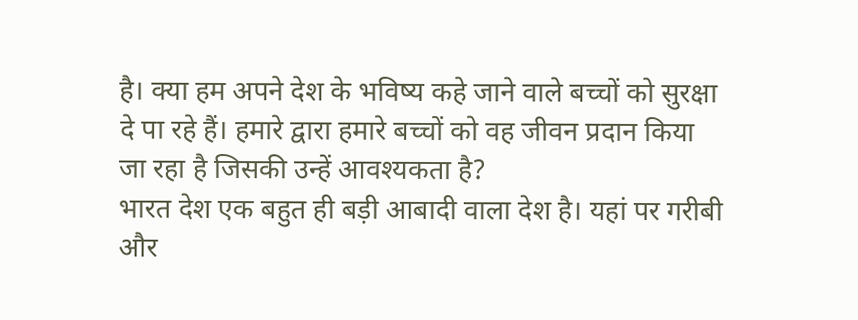है। क्या हम अपने देश के भविष्य कहे जाने वाले बच्चों को सुरक्षा दे पा रहे हैं। हमारे द्वारा हमारे बच्चों को वह जीवन प्रदान किया जा रहा है जिसकी उन्हें आवश्यकता है?
भारत देश एक बहुत ही बड़ी आबादी वाला देश है। यहां पर गरीबी और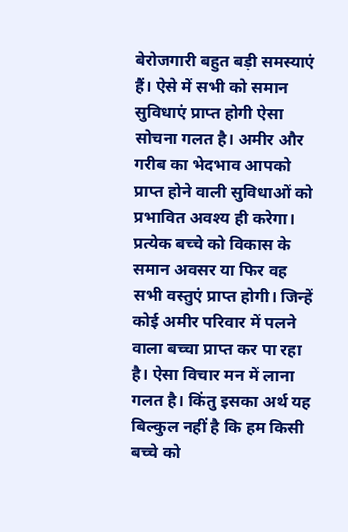बेरोजगारी बहुत बड़ी समस्याएं हैं। ऐसे में सभी को समान सुविधाएं प्राप्त होगी ऐसा सोचना गलत है। अमीर और गरीब का भेदभाव आपको प्राप्त होने वाली सुविधाओं को प्रभावित अवश्य ही करेगा। प्रत्येक बच्चे को विकास के समान अवसर या फिर वह सभी वस्तुएं प्राप्त होगी। जिन्हें कोई अमीर परिवार में पलने वाला बच्चा प्राप्त कर पा रहा है। ऐसा विचार मन में लाना गलत है। किंतु इसका अर्थ यह बिल्कुल नहीं है कि हम किसी बच्चे को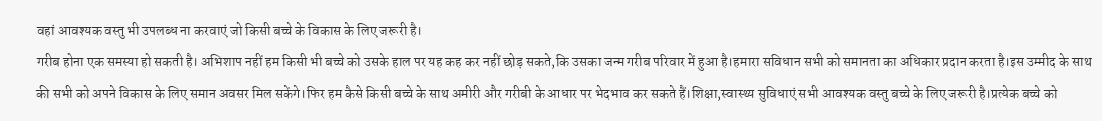वहां आवश्यक वस्तु भी उपलब्ध ना करवाएं जो किसी बच्चे के विकास के लिए जरूरी है।
गरीब होना एक समस्या हो सकती है। अभिशाप नहीं हम किसी भी बच्चे को उसके हाल पर यह कह कर नहीं छोड़ सकते,कि उसका जन्म गरीब परिवार में हुआ है।हमारा सविधान सभी को समानता का अधिकार प्रदान करता है।इस उम्मीद के साथ की सभी को अपने विकास के लिए समान अवसर मिल सकेंगे।फिर हम कैसे किसी बच्चे के साथ अमीरी और गरीबी के आधार पर भेदभाव कर सकते हैं।शिक्षा,स्वास्थ्य सुविधाएं सभी आवश्यक वस्तु बच्चे के लिए जरूरी है।प्रत्येक बच्चे को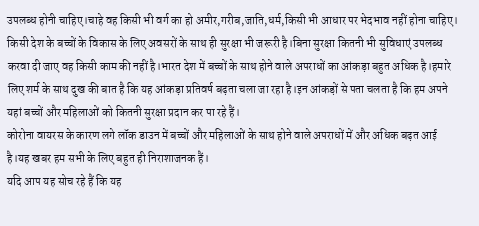उपलब्ध होनी चाहिए।चाहे वह किसी भी वर्ग का हो अमीर,गरीब,जाति,धर्म,किसी भी आधार पर भेदभाव नहीं होना चाहिए।
किसी देश के बच्चों के विकास के लिए अवसरों के साथ ही सुरक्षा भी जरूरी है।बिना सुरक्षा कितनी भी सुविधाएं उपलब्ध करवा दी जाए वह किसी काम की नहीं है।भारत देश में बच्चों के साथ होने वाले अपराधों का आंकड़ा बहुत अधिक है।हमारे लिए शर्म के साथ दुख की बात है कि यह आंकड़ा प्रतिवर्ष बढ़ता चला जा रहा है।इन आंकड़ों से पता चलता है कि हम अपने यहां बच्चों और महिलाओं को कितनी सुरक्षा प्रदान कर पा रहे हैं।
कोरोना वायरस के कारण लगे लॉक डाउन में बच्चों और महिलाओं के साथ होने वाले अपराधों में और अधिक बढ़त आई है।यह खबर हम सभी के लिए बहुत ही निराशाजनक हैं।
यदि आप यह सोच रहे हैं कि यह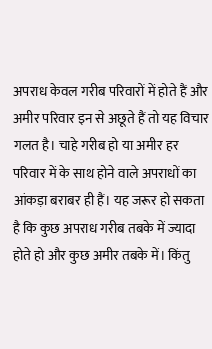अपराध केवल गरीब परिवारों में होते हैं और अमीर परिवार इन से अछूते हैं तो यह विचार गलत है। चाहे गरीब हो या अमीर हर परिवार में के साथ होने वाले अपराधों का आंकड़ा बराबर ही हैं। यह जरूर हो सकता है कि कुछ अपराध गरीब तबके में ज्यादा होते हो और कुछ अमीर तबके में। किंतु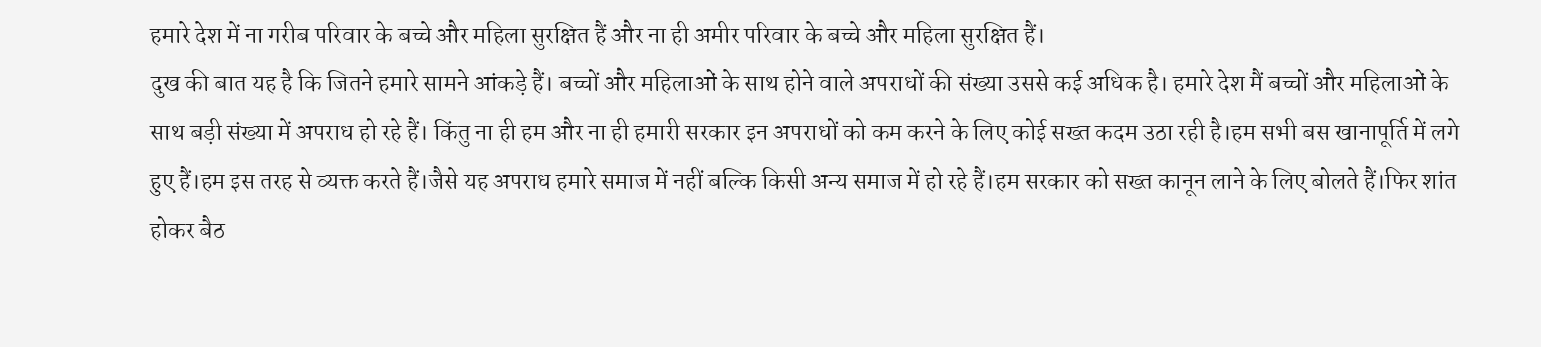हमारे देश में ना गरीब परिवार के बच्चे और महिला सुरक्षित हैं और ना ही अमीर परिवार के बच्चे और महिला सुरक्षित हैं।
दुख की बात यह है कि जितने हमारे सामने आंकड़े हैं। बच्चों और महिलाओं के साथ होने वाले अपराधों की संख्या उससे कई अधिक है। हमारे देश मैं बच्चों और महिलाओं के साथ बड़ी संख्या में अपराध हो रहे हैं। किंतु ना ही हम और ना ही हमारी सरकार इन अपराधों को कम करने के लिए कोई सख्त कदम उठा रही है।हम सभी बस खानापूर्ति में लगे हुए हैं।हम इस तरह से व्यक्त करते हैं।जैसे यह अपराध हमारे समाज में नहीं बल्कि किसी अन्य समाज में हो रहे हैं।हम सरकार को सख्त कानून लाने के लिए बोलते हैं।फिर शांत होकर बैठ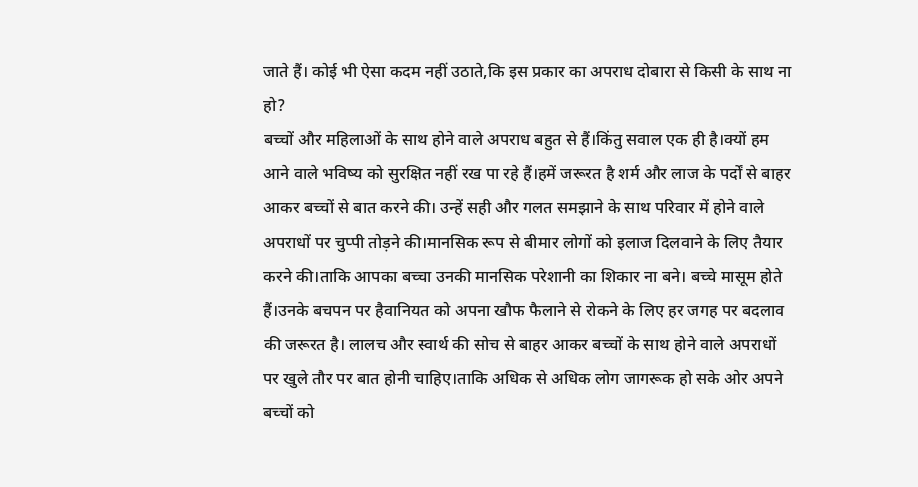जाते हैं। कोई भी ऐसा कदम नहीं उठाते,कि इस प्रकार का अपराध दोबारा से किसी के साथ ना हो?
बच्चों और महिलाओं के साथ होने वाले अपराध बहुत से हैं।किंतु सवाल एक ही है।क्यों हम आने वाले भविष्य को सुरक्षित नहीं रख पा रहे हैं।हमें जरूरत है शर्म और लाज के पर्दों से बाहर आकर बच्चों से बात करने की। उन्हें सही और गलत समझाने के साथ परिवार में होने वाले अपराधों पर चुप्पी तोड़ने की।मानसिक रूप से बीमार लोगों को इलाज दिलवाने के लिए तैयार करने की।ताकि आपका बच्चा उनकी मानसिक परेशानी का शिकार ना बने। बच्चे मासूम होते हैं।उनके बचपन पर हैवानियत को अपना खौफ फैलाने से रोकने के लिए हर जगह पर बदलाव की जरूरत है। लालच और स्वार्थ की सोच से बाहर आकर बच्चों के साथ होने वाले अपराधों पर खुले तौर पर बात होनी चाहिए।ताकि अधिक से अधिक लोग जागरूक हो सके ओर अपने बच्चों को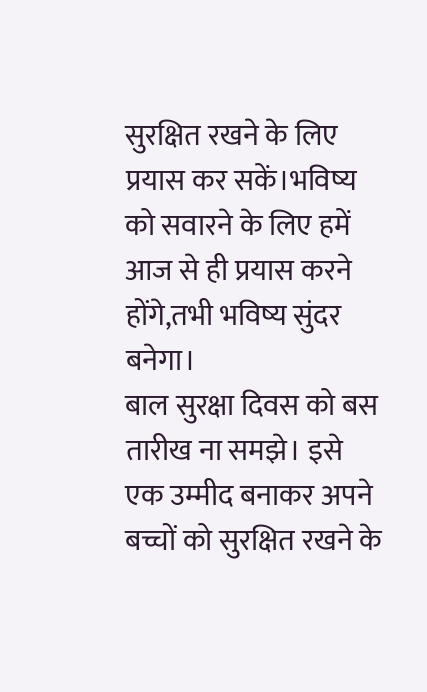सुरक्षित रखने के लिए प्रयास कर सकें।भविष्य को सवारने के लिए हमें आज से ही प्रयास करने होंगे,तभी भविष्य सुंदर बनेगा।
बाल सुरक्षा दिवस को बस तारीख ना समझे। इसे एक उम्मीद बनाकर अपने बच्चों को सुरक्षित रखने के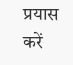प्रयास करें